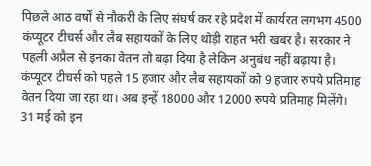पिछले आठ वर्षों से नौकरी के लिए संघर्ष कर रहे प्रदेश में कार्यरत लगभग 4500 कंप्यूटर टीचर्स और लैब सहायकों के लिए थोड़ी राहत भरी खबर है। सरकार ने पहली अप्रैल से इनका वेतन तो बढ़ा दिया है लेकिन अनुबंध नहीं बढ़ाया है। कंप्यूटर टीचर्स को पहले 15 हजार और लैब सहायकों को 9 हजार रुपये प्रतिमाह वेतन दिया जा रहा था। अब इन्हें 18000 और 12000 रुपये प्रतिमाह मिलेंगे।
31 मई को इन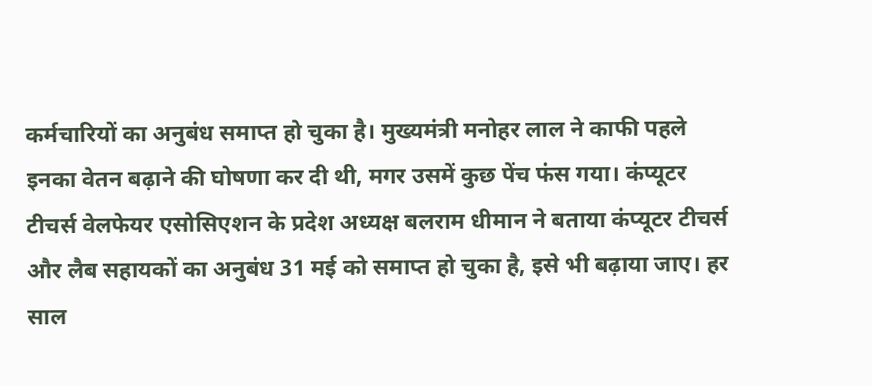कर्मचारियों का अनुबंध समाप्त हो चुका है। मुख्यमंत्री मनोहर लाल ने काफी पहले इनका वेतन बढ़ाने की घोषणा कर दी थी, मगर उसमें कुछ पेंच फंस गया। कंप्यूटर टीचर्स वेलफेयर एसोसिएशन के प्रदेश अध्यक्ष बलराम धीमान ने बताया कंप्यूटर टीचर्स और लैब सहायकों का अनुबंध 31 मई को समाप्त हो चुका है, इसे भी बढ़ाया जाए। हर साल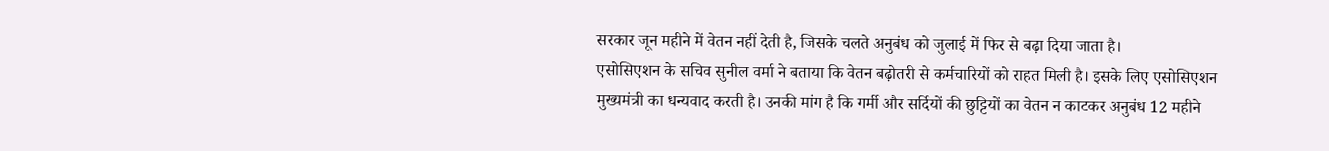सरकार जून महीने में वेतन नहीं देती है, जिसके चलते अनुबंध को जुलाई में फिर से बढ़ा दिया जाता है।
एसोसिएशन के सचिव सुनील वर्मा ने बताया कि वेतन बढ़ोतरी से कर्मचारियों को राहत मिली है। इसके लिए एसोसिएशन मुख्यमंत्री का धन्यवाद करती है। उनकी मांग है कि गर्मी और सर्दियों की छुट्टियों का वेतन न काटकर अनुबंध 12 महीने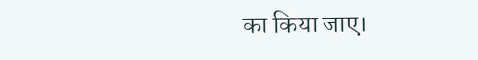का किया जाए।